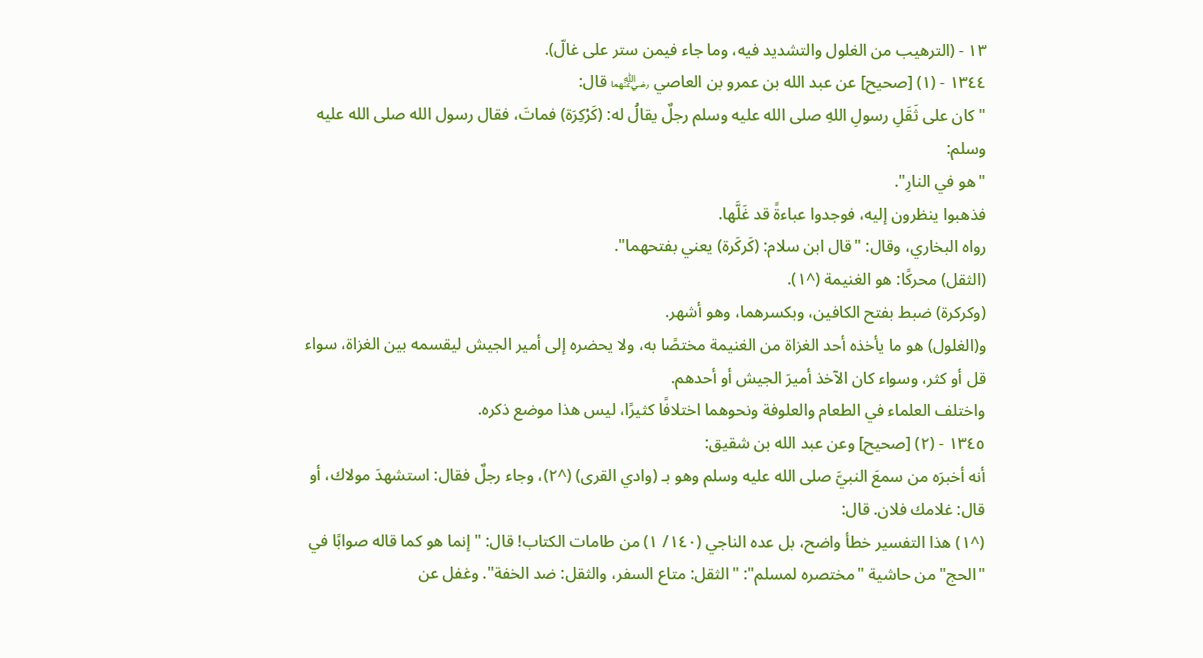١٣ - (الترهيب من الغلول والتشديد فيه، وما جاء فيمن ستر على غالّ).
١٣٤٤ - (١) [صحيح] عن عبد الله بن عمرو بن العاصي ﵄ قال:
"كان على ثَقَلِ رسولِ اللهِ صلى الله عليه وسلم رجلٌ يقالُ له: (كَرْكِرَة) فماتَ، فقال رسول الله صلى الله عليه وسلم:
"هو في النارِ".
فذهبوا ينظرون إليه، فوجدوا عباءةً قد غَلَّها.
رواه البخاري، وقال: "قال ابن سلام: (كَركَرة) يعني بفتحهما".
(الثقل) محركًا: هو الغنيمة (^١).
(وكركرة) ضبط بفتح الكافين، وبكسرهما، وهو أشهر.
و(الغلول) هو ما يأخذه أحد الغزاة من الغنيمة مختصًا به، ولا يحضره إلى أمير الجيش ليقسمه بين الغزاة، سواء قل أو كثر، وسواء كان الآخذ أميرَ الجيش أو أحدهم.
واختلف العلماء في الطعام والعلوفة ونحوهما اختلافًا كثيرًا، ليس هذا موضع ذكره.
١٣٤٥ - (٢) [صحيح] وعن عبد الله بن شقيق:
أنه أخبرَه من سمعَ النبيَّ صلى الله عليه وسلم وهو بـ (وادي القرى) (^٢)، وجاء رجلٌ فقال: استشهدَ مولاك، أو قال: غلامك فلان. قال:
(^١) هذا التفسير خطأ واضح، بل عده الناجي (١٤٠/ ١) من طامات الكتاب! قال: "إنما هو كما قاله صوابًا في "الحج" من حاشية "مختصره لمسلم": "الثقل: متاع السفر، والثقل: ضد الخفة". وغفل عن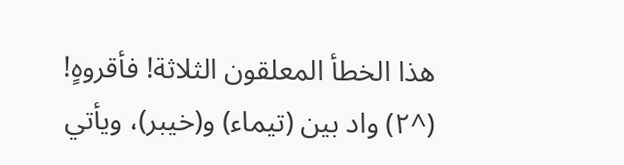هذا الخطأ المعلقون الثلاثة! فأقروهٍ!
(^٢) واد بين (تيماء) و(خيبر)، ويأتي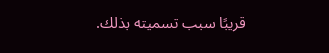قريبًا سبب تسميته بذلك.